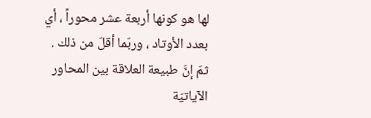لها هو كونها أربعة عشر محوراً ، أي بعدد الأوتاد ، وربّما أقلّ من ذلك .
ثمّ إنَّ طبيعة العلاقة بين المحاور الآياتيّة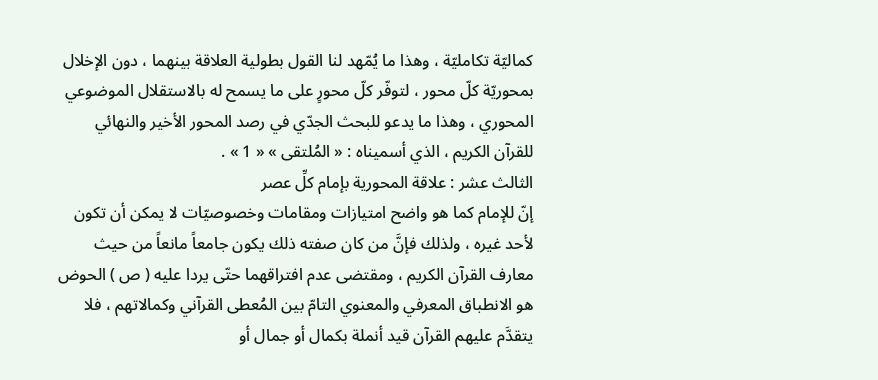كماليّة تكامليّة ، وهذا ما يُمّهد لنا القول بطولية العلاقة بينهما ، دون الإخلال بمحوريّة كلّ محور ، لتوفّر كلّ محورٍ على ما يسمح له بالاستقلال الموضوعي المحوري ، وهذا ما يدعو للبحث الجدّي في رصد المحور الأخير والنهائي للقرآن الكريم ، الذي أسميناه : « المُلتقى » « 1 » .
الثالث عشر : علاقة المحورية بإمام كلِّ عصر
إنّ للإمام كما هو واضح امتيازات ومقامات وخصوصيّات لا يمكن أن تكون لأحد غيره ، ولذلك فإنَّ من كان صفته ذلك يكون جامعاً مانعاً من حيث معارف القرآن الكريم ، ومقتضى عدم افتراقهما حتّى يردا عليه ( ص ) الحوض هو الانطباق المعرفي والمعنوي التامّ بين المُعطى القرآني وكمالاتهم ، فلا يتقدَّم عليهم القرآن قيد أنملة بكمال أو جمال أو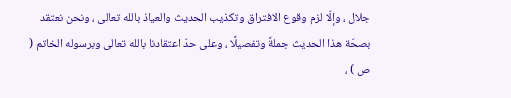جلال ، وإلّا لزم وقوع الافتراق وتكذيب الحديث والعياذ بالله تعالى ، ونحن نعتقد بصحّة هذا الحديث جملةً وتفصيلًا ، وعلى حدّ اعتقادنا بالله تعالى وبرسوله الخاتم ( ص ) ،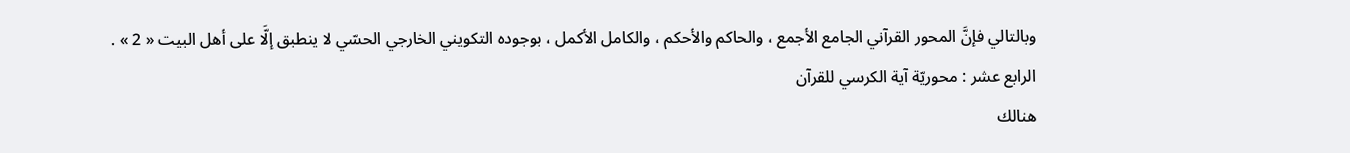وبالتالي فإنَّ المحور القرآني الجامع الأجمع ، والحاكم والأحكم ، والكامل الأكمل ، بوجوده التكويني الخارجي الحسّي لا ينطبق إلَّا على أهل البيت « 2 » .
الرابع عشر : محوريّة آية الكرسي للقرآن
هنالك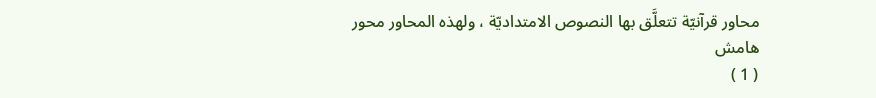محاور قرآنيّة تتعلَّق بها النصوص الامتداديّة ، ولهذه المحاور محور
هامش
( 1 )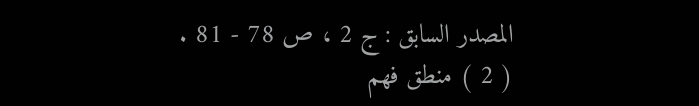المصدر السابق : ج 2 ، ص 78 - 81 .
( 2 ) منطق فهم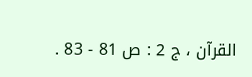القرآن ، ج 2 : ص 81 - 83 .